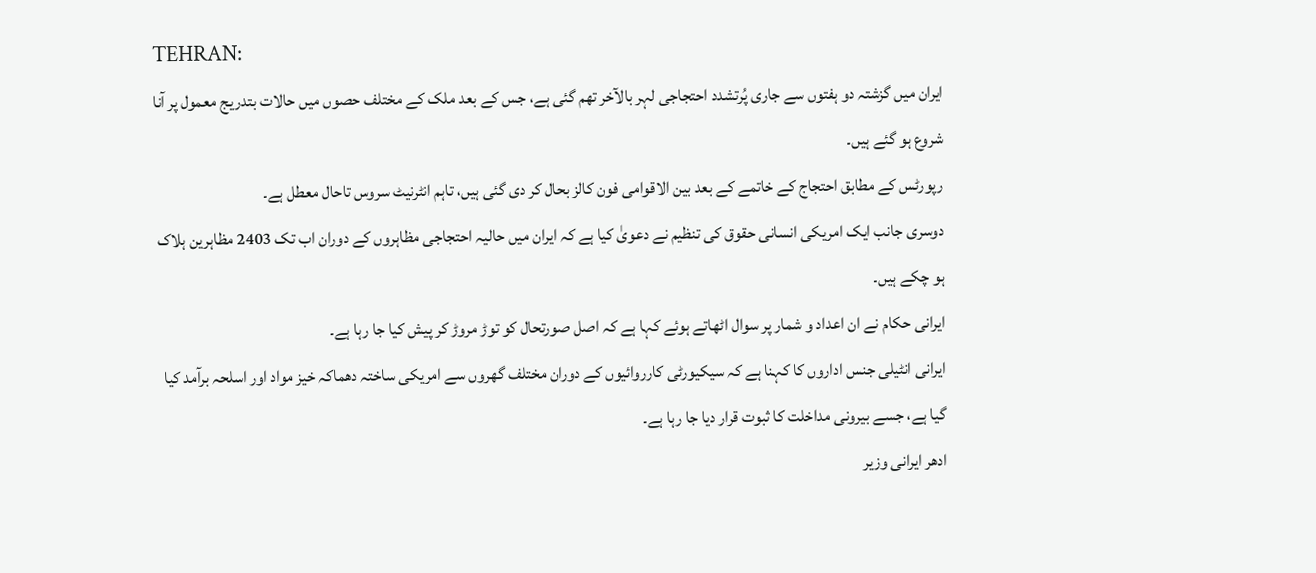TEHRAN:
ایران میں گزشتہ دو ہفتوں سے جاری پُرتشدد احتجاجی لہر بالآخر تھم گئی ہے، جس کے بعد ملک کے مختلف حصوں میں حالات بتدریج معمول پر آنا شروع ہو گئے ہیں۔
رپورٹس کے مطابق احتجاج کے خاتمے کے بعد بین الاقوامی فون کالز بحال کر دی گئی ہیں، تاہم انٹرنیٹ سروس تاحال معطل ہے۔
دوسری جانب ایک امریکی انسانی حقوق کی تنظیم نے دعویٰ کیا ہے کہ ایران میں حالیہ احتجاجی مظاہروں کے دوران اب تک 2403 مظاہرین ہلاک ہو چکے ہیں۔
ایرانی حکام نے ان اعداد و شمار پر سوال اٹھاتے ہوئے کہا ہے کہ اصل صورتحال کو توڑ مروڑ کر پیش کیا جا رہا ہے۔
ایرانی انٹیلی جنس اداروں کا کہنا ہے کہ سیکیورٹی کارروائیوں کے دوران مختلف گھروں سے امریکی ساختہ دھماکہ خیز مواد اور اسلحہ برآمد کیا گیا ہے، جسے بیرونی مداخلت کا ثبوت قرار دیا جا رہا ہے۔
ادھر ایرانی وزیر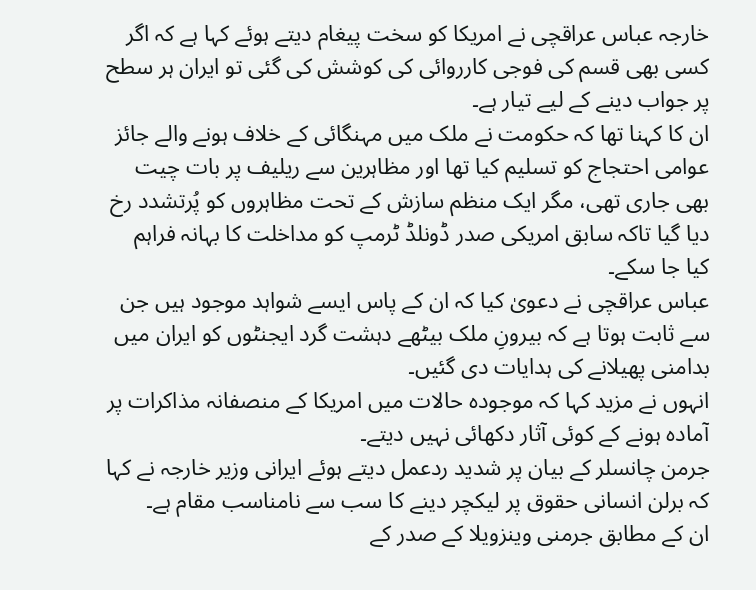خارجہ عباس عراقچی نے امریکا کو سخت پیغام دیتے ہوئے کہا ہے کہ اگر کسی بھی قسم کی فوجی کارروائی کی کوشش کی گئی تو ایران ہر سطح پر جواب دینے کے لیے تیار ہے۔
ان کا کہنا تھا کہ حکومت نے ملک میں مہنگائی کے خلاف ہونے والے جائز عوامی احتجاج کو تسلیم کیا تھا اور مظاہرین سے ریلیف پر بات چیت بھی جاری تھی، مگر ایک منظم سازش کے تحت مظاہروں کو پُرتشدد رخ دیا گیا تاکہ سابق امریکی صدر ڈونلڈ ٹرمپ کو مداخلت کا بہانہ فراہم کیا جا سکے۔
عباس عراقچی نے دعویٰ کیا کہ ان کے پاس ایسے شواہد موجود ہیں جن سے ثابت ہوتا ہے کہ بیرونِ ملک بیٹھے دہشت گرد ایجنٹوں کو ایران میں بدامنی پھیلانے کی ہدایات دی گئیں۔
انہوں نے مزید کہا کہ موجودہ حالات میں امریکا کے منصفانہ مذاکرات پر آمادہ ہونے کے کوئی آثار دکھائی نہیں دیتے۔
جرمن چانسلر کے بیان پر شدید ردعمل دیتے ہوئے ایرانی وزیر خارجہ نے کہا کہ برلن انسانی حقوق پر لیکچر دینے کا سب سے نامناسب مقام ہے۔
ان کے مطابق جرمنی وینزویلا کے صدر کے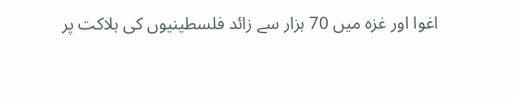اغوا اور غزہ میں 70 ہزار سے زائد فلسطینیوں کی ہلاکت پر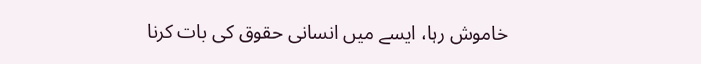خاموش رہا، ایسے میں انسانی حقوق کی بات کرنا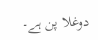دوغلا پن ہے۔